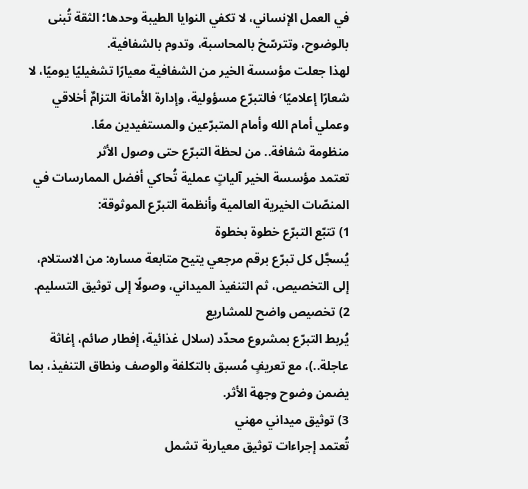في العمل الإنساني، لا تكفي النوايا الطيبة وحدها؛ الثقة تُبنى بالوضوح، وتترسّخ بالمحاسبة، وتدوم بالشفافية.
لهذا جعلت مؤسسة الخير من الشفافية معيارًا تشغيليًا يوميًا، لا شعارًا إعلاميًا٬ فالتبرّع مسؤولية، وإدارة الأمانة التزامٌ أخلاقي وعملي أمام الله وأمام المتبرّعين والمستفيدين معًا.
منظومة شفافة.. من لحظة التبرّع حتى وصول الأثر
تعتمد مؤسسة الخير آلياتٍ عملية تُحاكي أفضل الممارسات في المنصّات الخيرية العالمية وأنظمة التبرّع الموثوقة:
1) تتبّع التبرّع خطوة بخطوة
يُسجَّل كل تبرّع برقم مرجعي يتيح متابعة مساره: من الاستلام، إلى التخصيص، ثم التنفيذ الميداني، وصولًا إلى توثيق التسليم.
2) تخصيص واضح للمشاريع
يُربط التبرّع بمشروع محدّد (سلال غذائية، إفطار صائم، إغاثة عاجلة..)، مع تعريفٍ مُسبق بالتكلفة والوصف ونطاق التنفيذ، بما يضمن وضوح وجهة الأثر.
3) توثيق ميداني مهني
تُعتمد إجراءات توثيق معيارية تشمل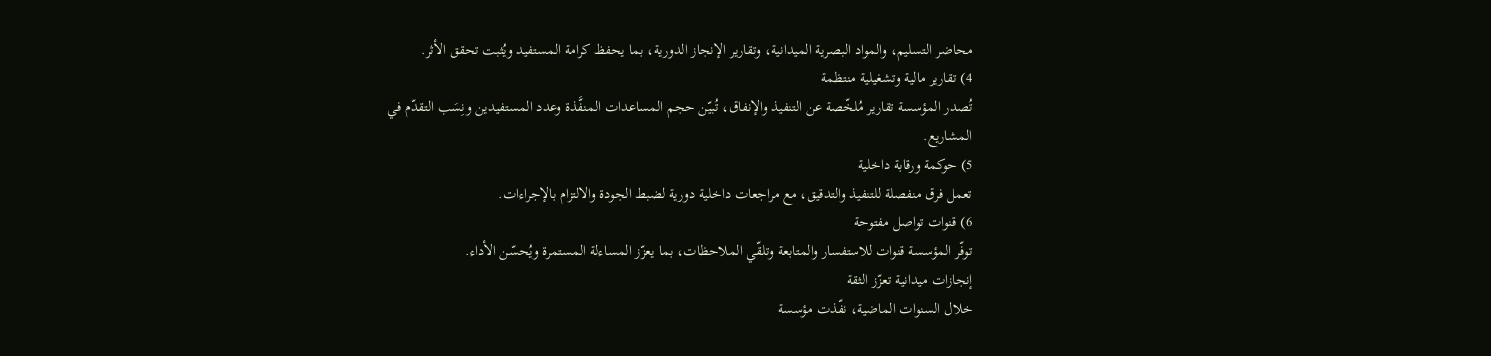محاضر التسليم، والمواد البصرية الميدانية، وتقارير الإنجاز الدورية، بما يحفظ كرامة المستفيد ويُثبت تحقق الأثر.
4) تقارير مالية وتشغيلية منتظمة
تُصدر المؤسسة تقارير مُلخّصة عن التنفيذ والإنفاق، تُبيّن حجم المساعدات المنفَّذة وعدد المستفيدين ونِسَب التقدّم في المشاريع.
5) حوكمة ورقابة داخلية
تعمل فرق منفصلة للتنفيذ والتدقيق، مع مراجعات داخلية دورية لضبط الجودة والالتزام بالإجراءات.
6) قنوات تواصل مفتوحة
توفّر المؤسسة قنوات للاستفسار والمتابعة وتلقّي الملاحظات، بما يعزّز المساءلة المستمرة ويُحسّن الأداء.
إنجازات ميدانية تعزّز الثقة
خلال السنوات الماضية، نفّذت مؤسسة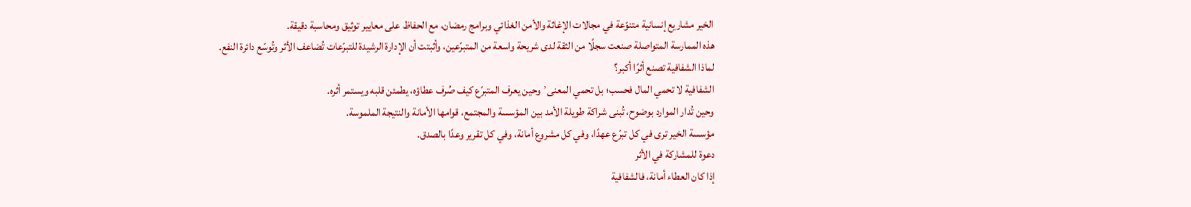الخير مشاريع إنسانية متنوّعة في مجالات الإغاثة والأمن الغذائي وبرامج رمضان، مع الحفاظ على معايير توثيق ومحاسبة دقيقة.
هذه الممارسة المتواصلة صنعت سجلًا من الثقة لدى شريحة واسعة من المتبرّعين، وأثبتت أن الإدارة الرشيدة للتبرّعات تُضاعف الأثر وتُوسّع دائرة النفع.
لماذا الشفافية تصنع أثرًا أكبر؟
الشفافية لا تحمي المال فحسب؛ بل تحمي المعنى٬ وحين يعرف المتبرّع كيف صُرف عطاؤه، يطمئن قلبه ويستمر أثره.
وحين تُدار الموارد بوضوح، تُبنى شراكة طويلة الأمد بين المؤسسة والمجتمع، قوامها الأمانة والنتيجة الملموسة.
مؤسسة الخير ترى في كل تبرّع عهدًا، وفي كل مشروع أمانة، وفي كل تقرير وعدًا بالصدق.
دعوة للمشاركة في الأثر
إذا كان العطاء أمانة، فالشفافية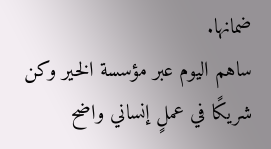ضمانها.
ساهم اليوم عبر مؤسسة الخير وكن شريكًا في عملٍ إنساني واضح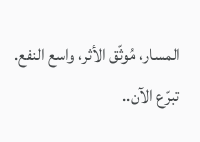المسار، مُوثّق الأثر، واسع النفع.
تبرّع الآن..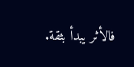فالأثر يبدأ بثقة.